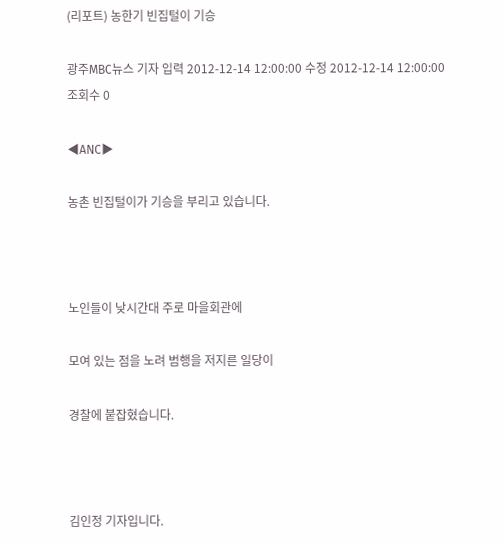(리포트) 농한기 빈집털이 기승

광주MBC뉴스 기자 입력 2012-12-14 12:00:00 수정 2012-12-14 12:00:00 조회수 0

◀ANC▶

농촌 빈집털이가 기승을 부리고 있습니다.



노인들이 낮시간대 주로 마을회관에

모여 있는 점을 노려 범행을 저지른 일당이

경찰에 붙잡혔습니다.



김인정 기자입니다.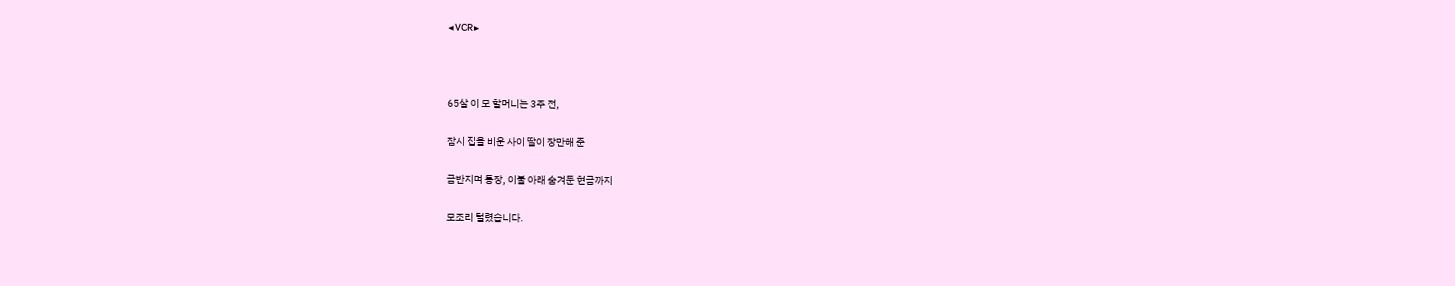◀VCR▶



65살 이 모 할머니는 3주 전,

잠시 집을 비운 사이 딸이 장만해 준

금반지며 통장, 이불 아래 숨겨둔 현금까지

모조리 털렸습니다.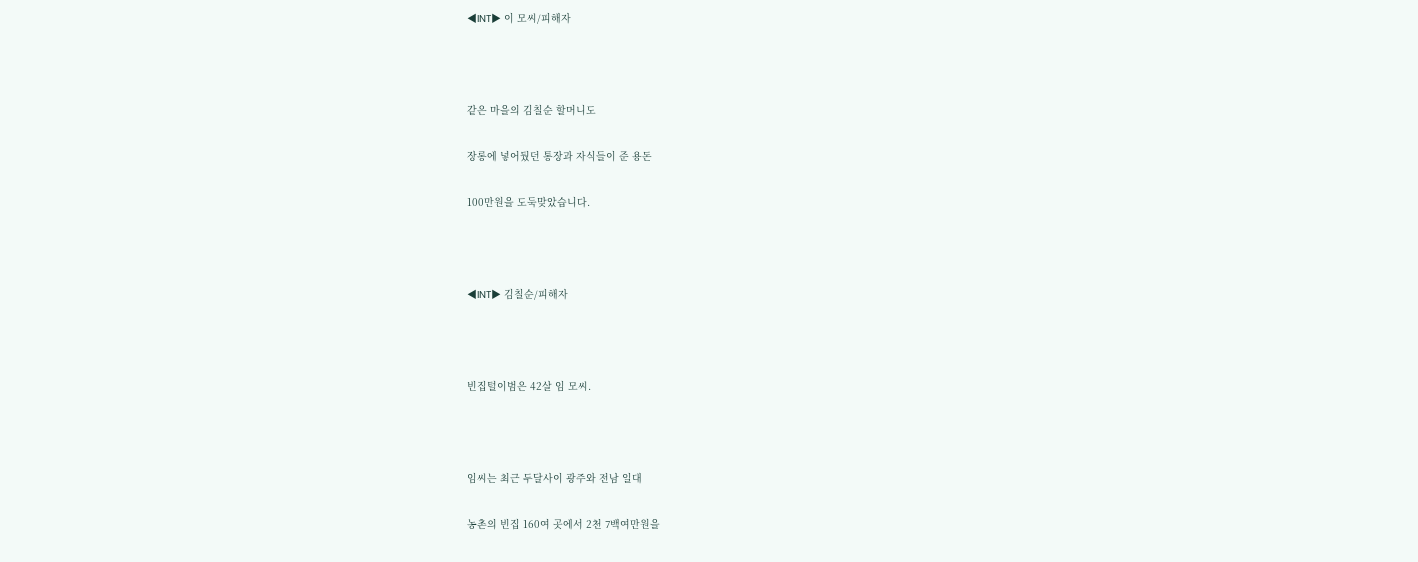◀INT▶ 이 모씨/피해자



같은 마을의 김칠순 할머니도

장롱에 넣어뒀던 통장과 자식들이 준 용돈

100만원을 도둑맞았습니다.



◀INT▶ 김칠순/피해자



빈집털이범은 42살 임 모씨.



임씨는 최근 두달사이 광주와 전남 일대

농촌의 빈집 160여 곳에서 2천 7백여만원을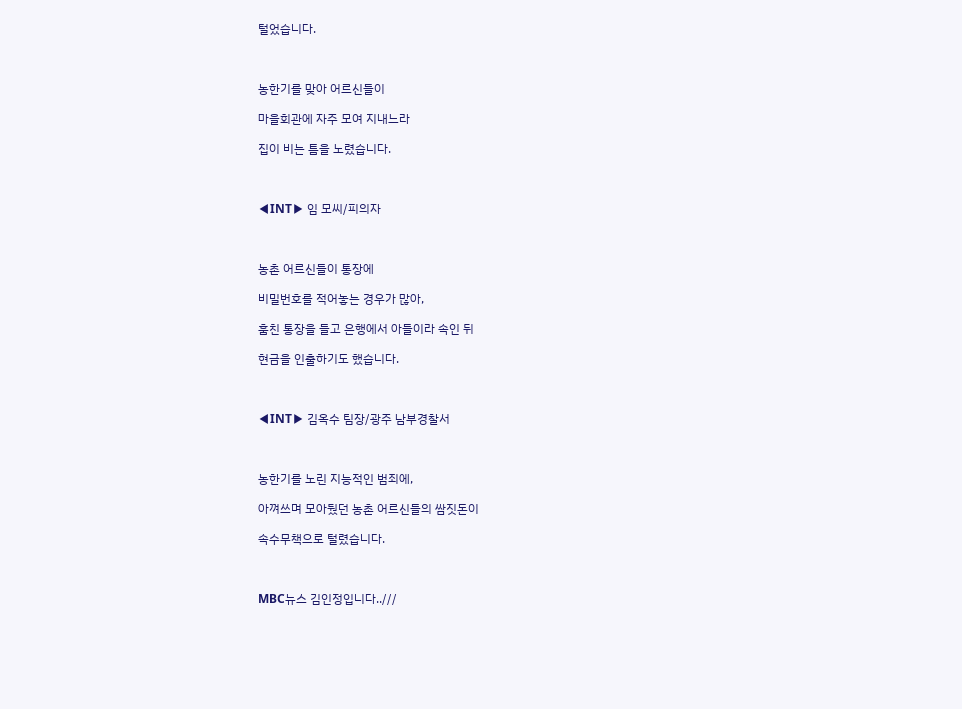털었습니다.



농한기를 맞아 어르신들이

마을회관에 자주 모여 지내느라

집이 비는 틈을 노렸습니다.



◀INT▶ 임 모씨/피의자



농촌 어르신들이 통장에

비밀번호를 적어놓는 경우가 많아,

훔친 통장을 들고 은행에서 아들이라 속인 뒤

현금을 인출하기도 했습니다.



◀INT▶ 김옥수 팀장/광주 남부경찰서



농한기를 노린 지능적인 범죄에,

아껴쓰며 모아뒀던 농촌 어르신들의 쌈짓돈이

속수무책으로 털렸습니다.



MBC뉴스 김인정입니다..///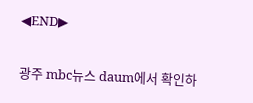◀END▶

광주 mbc뉴스 daum에서 확인하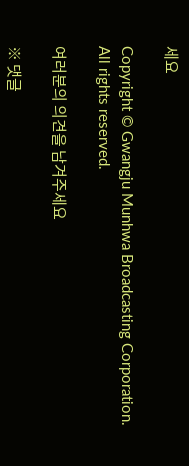세요

Copyright © Gwangju Munhwa Broadcasting Corporation. All rights reserved.

여러분의 의견을 남겨주세요

※ 댓글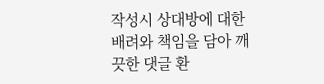작성시 상대방에 대한 배려와 책임을 담아 깨끗한 댓글 환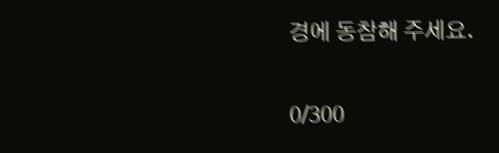경에 동참해 주세요.

0/300